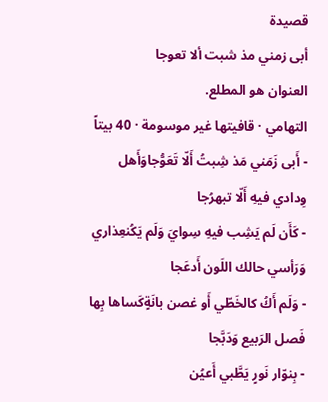قصيدة
أبى زمني مذ شبت ألا تعوجا
العنوان هو المطلع.
التهامي · قافيتها غير موسومة · 40 بيتاً
- أَبى زَمَني مَذ شِبتُ أَلّا تَعَوُّجاوَأَهل وِدادي فيهِ أَلّا تبهرُجا
- كَأَن لَم يَشِب فيهِ سِوايَ وَلَم يَكُنعِذاري وَرَأسي حالك اللَون أَدعَجا
- وَلَم أَكُ كالخَطّي أَو غصن بانَةٍكَساها بِها فَصل الرَبيع وَدَبَّجا
- بِنوّار نَورٍ يَطَّبي أَعيُن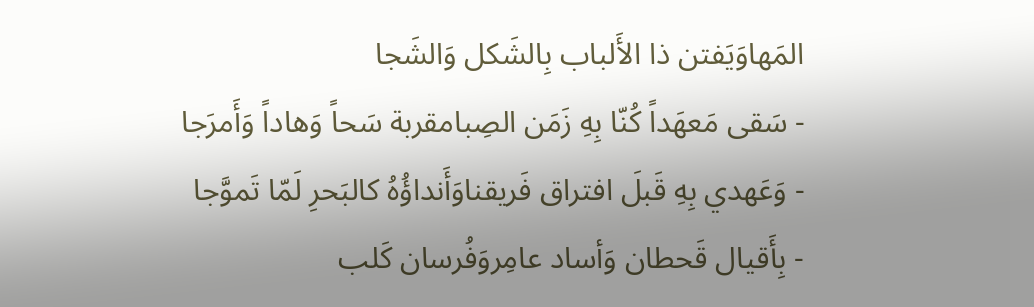المَهاوَيَفتن ذا الأَلباب بِالشَكل وَالشَجا
- سَقى مَعهَداً كُنّا بِهِ زَمَن الصِبامقربة سَحاً وَهاداً وَأَمرَجا
- وَعَهدي بِهِ قَبلَ افتراق فَريقناوَأَنداؤُهُ كالبَحرِ لَمّا تَموَّجا
- بِأَقيال قَحطان وَأساد عامِروَفُرسان كَلب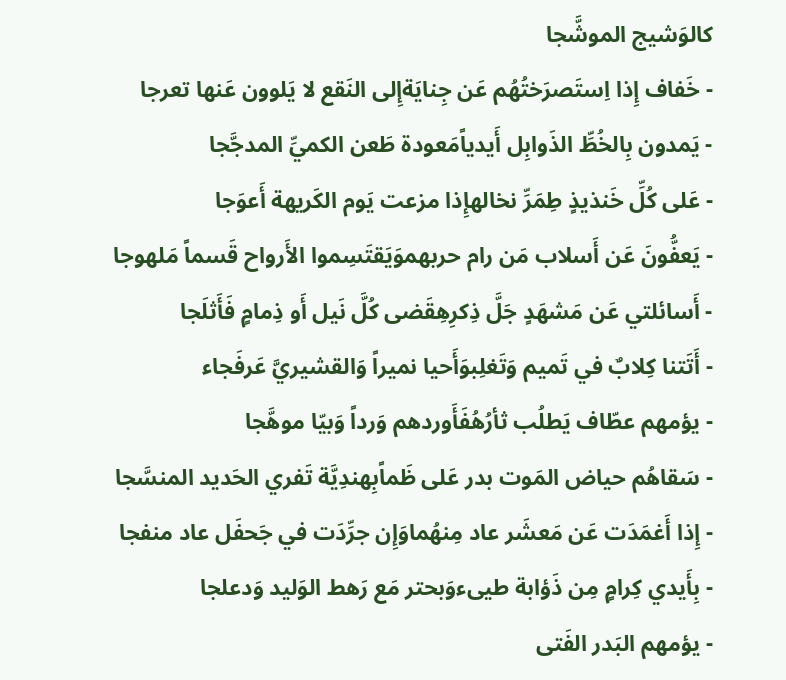كالوَشيج الموشَّجا
- خَفاف إِذا اِستَصرَختُهُم عَن جِنايَةإِلى النَقع لا يَلوون عَنها تعرجا
- يَمدون بِالخُطِّ الذَوابِل أَيدياًمَعودة طَعن الكميِّ المدجَّجا
- عَلى كُلِّ خَنذيذٍ طِمَرِّ نخالهإِذا مزعت يَوم الكَريهة أَعوَجا
- يَعفُّونَ عَن أَسلاب مَن رام حربهموَيَقتَسِموا الأَرواح قَسماً مَلهوجا
- أَسائلتي عَن مَشهَدٍ جَلَّ ذِكرِهِقَضى كُلَّ نَيل أَو ذِمامٍ فَأَثلَجا
- أَتَتنا كِلابٌ في تَميم وَتَغلِبوَأَحيا نميراً وَالقشيريَّ عَرفَجاء
- يؤمهم عطّاف يَطلُب ثأرُهُفَأَوردهم وَرداً وَبيّا موهَّجا
- سَقاهُم حياض المَوت بدر عَلى ظَماًبِهندِيَّة تَفري الحَديد المنسَّجا
- إِذا أَغمَدَت عَن مَعشَر عاد مِنهُماوَإِن جرِّدَت في جَحفَل عاد منفجا
- بِأَيدي كِرامٍ مِن ذَؤابة طيىءوَبحتر مَع رَهط الوَليد وَدعلجا
- يؤمهم البَدر الفَتى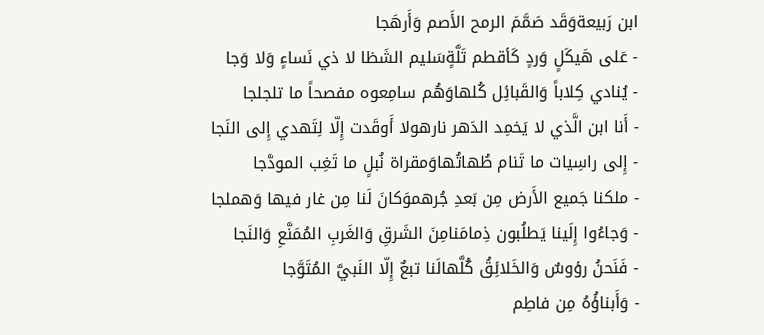ابن رَبيعةوَقَد صَمَّمَ الرمح الأَصم وَأَرهَجا
- عَلى هَيكَلٍ وَردٍ كَأقطم تَلَّةٍسَليم الشَظا لا ذي نَساءٍ وَلا وَجا
- يُنادي كِلاباً وَالقَبائِل كُلهاوَهُم سامِعوه مفصحاً ما تلجلجا
- أَنا ابن الَّذي لا يَخمِد الدَهر نارهولا أَوقَدت إِلّا لِتَهدي إِلى النَجا
- إِلى راسِيات ما تَنام طُهاتُهاوَمقراة نُبلٍ ما تَغِب المودَّجا
- ملكنا جَميع الأَرض مِن بَعدِ جُرهموَكانَ لَنا مِن غار فيها وَهملجا
- وَجاءُوا إِلَينا يَطلُبون ذِمامَنامِنَ الشَرقِ وَالغَربِ المُمَنَّعِ وَالنَجا
- فَنَحنُ رؤوسٌ وَالخَلائِقُ كُلَّهالَنا تبعٌ إِلّا النَبيَّ المُتَوَّجا
- وَأَبناؤُهُ مِن فاطِم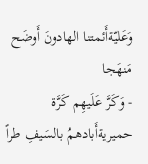وَعَليّةأَئمتنا الهادونَ أَوضَح مَنهَجا
- وَكَرَّ عَلَيهِم كَرَّة حميريةأَبادهمُ بالسَيفِ طراً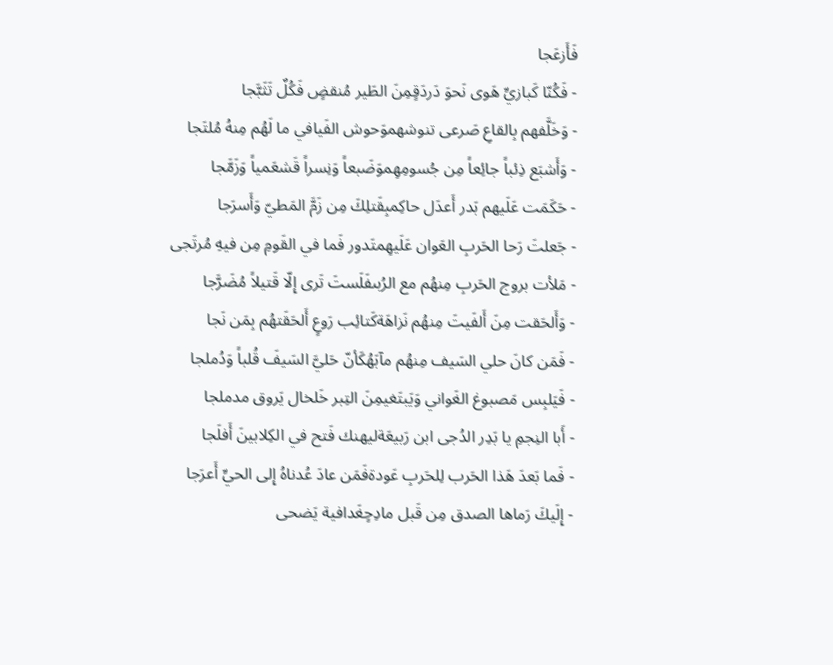فَأَزعَجا
- فَكُنّا كَبازيِّ هَوى نَحوَ دَردَقٍمِنَ الطَير مُنقضٍ فَكُلٌ تَثَبَّجا
- وَخَلَّفهم بِالقاعِ صَرعى تنوشهموَحوش الفَيافي ما لَهُم مِنهُ مُلتَجا
- وَأَشبَع ذِئباً جائِعاً مِن جُسومِهِموَضَبعاً وَنِسراً قَشعَمياً وَزَمَّجا
- حَكَمَت عَلَيهم بَدر أَعدَل حاكِمبِقَتلِكَ مِن زَمَّ المَطيّ وَأَسرَجا
- جَعلتَ رَحا الحَربِ العَوان عَلَيهِمتَدور فَما في القَومِ مِن فيهِ مُرتَجى
- مَلأت بروج الحَربِ مِنهُم مع الرُبىفَلَستَ تَرى إِلّا قَتيلاً مُضَرَّجا
- وَأَلحَقت مِنَ أَلفَيتَ مِنهُم نَزاهَةكَتائِب رَوعٍ أَلحَقَتهُم بِمَن نَجا
- فَمَن كانَ حلي السَيف مِنهُم مآبَهُكَأنّ حَليَّ السَيفَ قُلباً وَدُملجا
- فَيَلبِس مَصبوغ الغَواني وَيَبتَغيمِنَ التِبر خَلخال يَروق مدملجا
- أَبا النِجمِ يا بَدِر الدُجى ابن رَبيعَةليهنك فَتح في الكِلابينَ أَفلَجا
- فَما بَعدَ هَذا الحَرب لِلحَربِ عَودةفَمَن عادَ عُدناهُ إِلى الحيِّ أَعرَجا
- إِلَيكَ رَماها الصدق مِن قَبل مادِحٍغَدافية يَضحى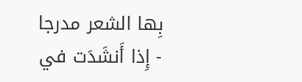بِها الشعر مدرجا
- إِذا أَنشَدَت في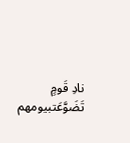نادِ قَومٍ تَضَوَّعَتبيومهم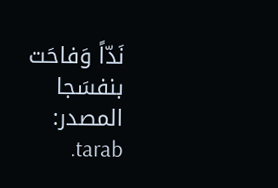نَدّاً وَفاحَت بنفسَجا
المصدر: tarab.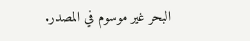البحر غير موسوم في المصدر.